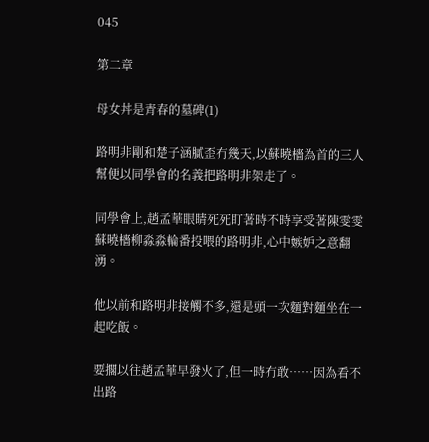045

第二章

母女丼是青春的墓碑(1)

路明非剛和楚子涵膩歪冇幾天,以蘇曉檣為首的三人幫便以同學會的名義把路明非架走了。

同學會上,趙孟華眼睛死死盯著時不時享受著陳雯雯蘇曉檣柳淼淼輪番投喂的路明非,心中嫉妒之意翻湧。

他以前和路明非接觸不多,還是頭一次麵對麵坐在一起吃飯。

要擱以往趙孟華早發火了,但一時冇敢……因為看不出路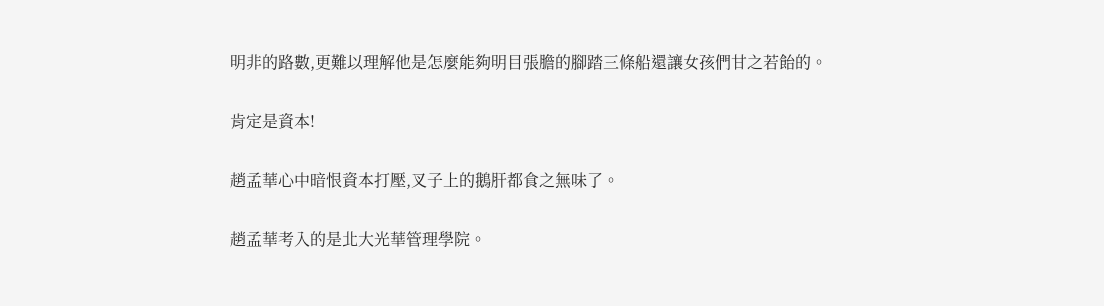明非的路數,更難以理解他是怎麼能夠明目張膽的腳踏三條船還讓女孩們甘之若飴的。

肯定是資本!

趙孟華心中暗恨資本打壓,叉子上的鵝肝都食之無味了。

趙孟華考入的是北大光華管理學院。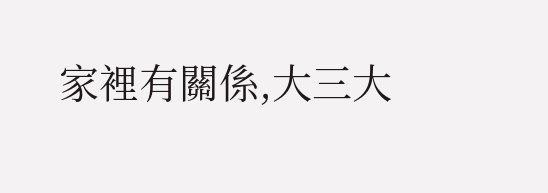家裡有關係,大三大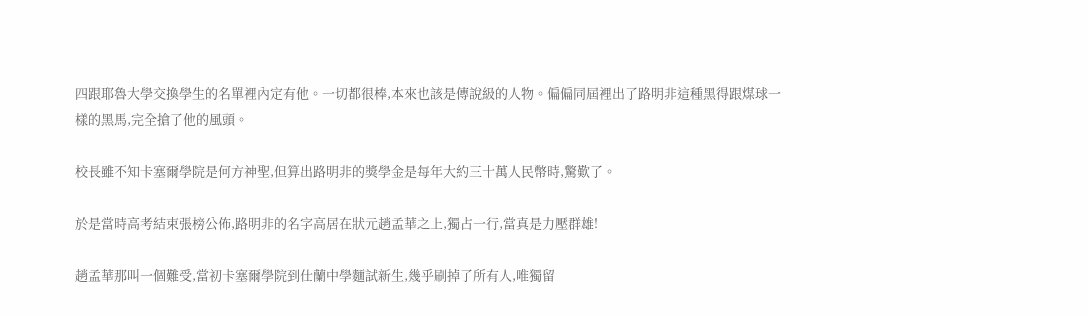四跟耶魯大學交換學生的名單裡內定有他。一切都很棒,本來也該是傳說級的人物。偏偏同屆裡出了路明非這種黑得跟煤球一樣的黑馬,完全搶了他的風頭。

校長雖不知卡塞爾學院是何方神聖,但算出路明非的獎學金是每年大約三十萬人民幣時,驚歎了。

於是當時高考結束張榜公佈,路明非的名字高居在狀元趙孟華之上,獨占一行,當真是力壓群雄!

趙孟華那叫一個難受,當初卡塞爾學院到仕蘭中學麵試新生,幾乎刷掉了所有人,唯獨留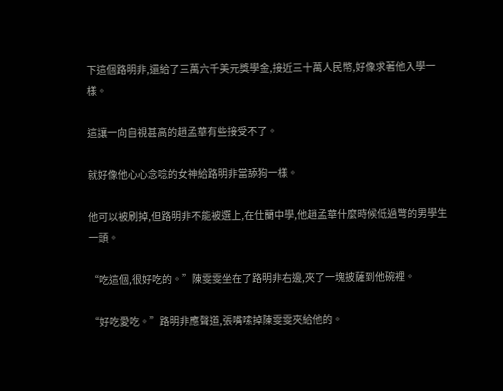下這個路明非,還給了三萬六千美元獎學金,接近三十萬人民幣,好像求著他入學一樣。

這讓一向自視甚高的趙孟華有些接受不了。

就好像他心心念唸的女神給路明非當舔狗一樣。

他可以被刷掉,但路明非不能被選上,在仕蘭中學,他趙孟華什麼時候低過彆的男學生一頭。

“吃這個,很好吃的。”陳雯雯坐在了路明非右邊,夾了一塊披薩到他碗裡。

“好吃愛吃。”路明非應聲道,張嘴嗦掉陳雯雯夾給他的。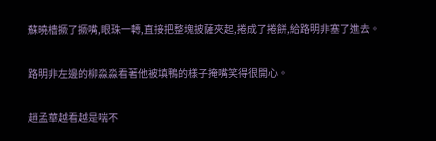蘇曉檣撅了撅嘴,眼珠一轉,直接把整塊披薩夾起,捲成了捲餅,給路明非塞了進去。

路明非左邊的柳淼淼看著他被填鴨的樣子掩嘴笑得很開心。

趙孟華越看越是喘不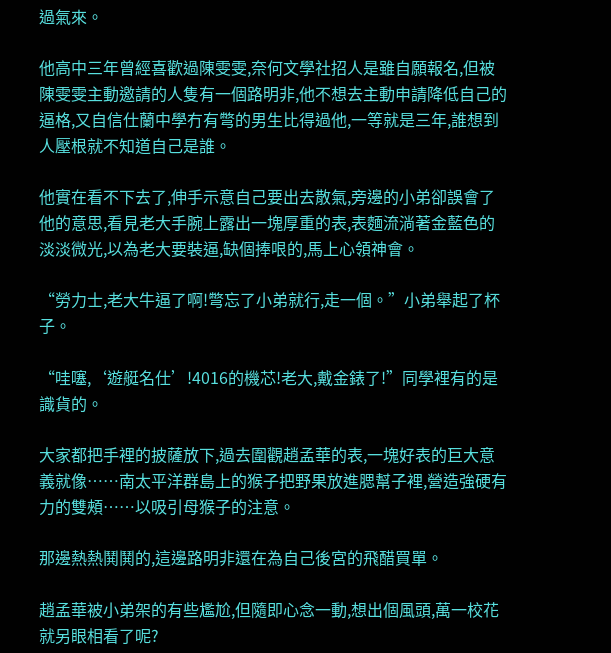過氣來。

他高中三年曾經喜歡過陳雯雯,奈何文學社招人是雖自願報名,但被陳雯雯主動邀請的人隻有一個路明非,他不想去主動申請降低自己的逼格,又自信仕蘭中學冇有彆的男生比得過他,一等就是三年,誰想到人壓根就不知道自己是誰。

他實在看不下去了,伸手示意自己要出去散氣,旁邊的小弟卻誤會了他的意思,看見老大手腕上露出一塊厚重的表,表麵流淌著金藍色的淡淡微光,以為老大要裝逼,缺個捧哏的,馬上心領神會。

“勞力士,老大牛逼了啊!彆忘了小弟就行,走一個。”小弟舉起了杯子。

“哇噻,‘遊艇名仕’!4016的機芯!老大,戴金錶了!”同學裡有的是識貨的。

大家都把手裡的披薩放下,過去圍觀趙孟華的表,一塊好表的巨大意義就像……南太平洋群島上的猴子把野果放進腮幫子裡,營造強硬有力的雙頰……以吸引母猴子的注意。

那邊熱熱鬨鬨的,這邊路明非還在為自己後宮的飛醋買單。

趙孟華被小弟架的有些尷尬,但隨即心念一動,想出個風頭,萬一校花就另眼相看了呢?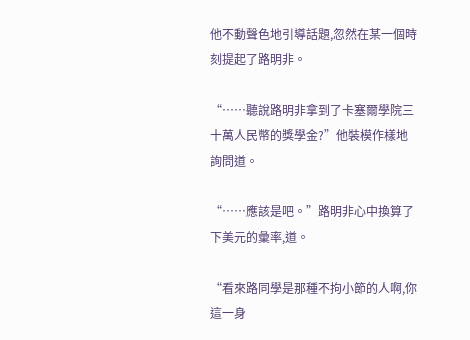他不動聲色地引導話題,忽然在某一個時刻提起了路明非。

“……聽說路明非拿到了卡塞爾學院三十萬人民幣的獎學金?”他裝模作樣地詢問道。

“……應該是吧。”路明非心中換算了下美元的彙率,道。

“看來路同學是那種不拘小節的人啊,你這一身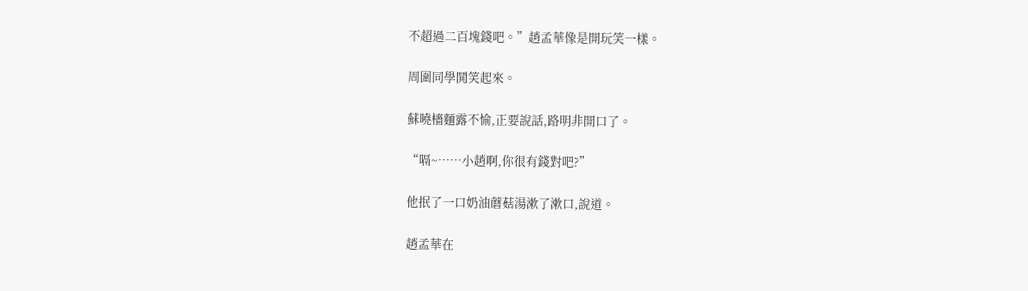不超過二百塊錢吧。”趙孟華像是開玩笑一樣。

周圍同學鬨笑起來。

蘇曉檣麵露不愉,正要說話,路明非開口了。

“嗝~……小趙啊,你很有錢對吧?”

他抿了一口奶油蘑菇湯漱了漱口,說道。

趙孟華在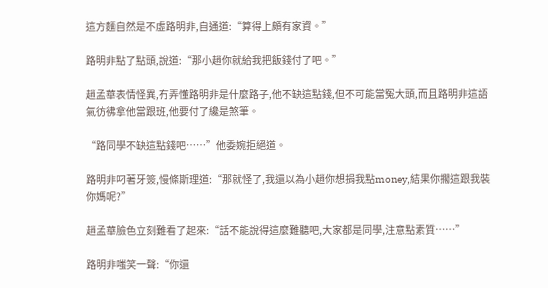這方麵自然是不虛路明非,自通道:“算得上頗有家資。”

路明非點了點頭,說道:“那小趙你就給我把飯錢付了吧。”

趙孟華表情怪異,冇弄懂路明非是什麼路子,他不缺這點錢,但不可能當冤大頭,而且路明非這語氣彷彿拿他當跟班,他要付了纔是煞筆。

“路同學不缺這點錢吧……”他委婉拒絕道。

路明非叼著牙簽,慢條斯理道:“那就怪了,我還以為小趙你想捐我點money,結果你擱這跟我裝你媽呢?”

趙孟華臉色立刻難看了起來:“話不能說得這麼難聽吧,大家都是同學,注意點素質……”

路明非嗤笑一聲:“你還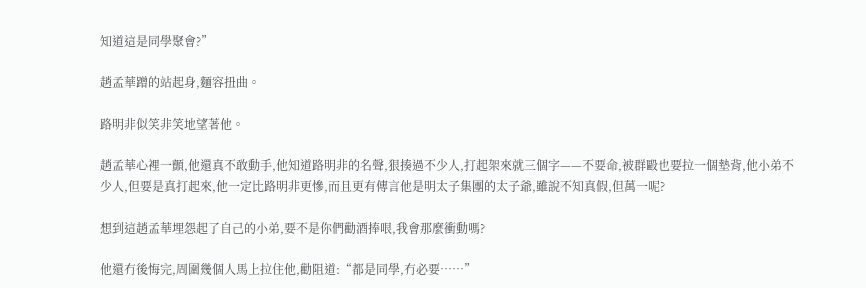知道這是同學聚會?”

趙孟華蹭的站起身,麵容扭曲。

路明非似笑非笑地望著他。

趙孟華心裡一顫,他還真不敢動手,他知道路明非的名聲,狠揍過不少人,打起架來就三個字——不要命,被群毆也要拉一個墊背,他小弟不少人,但要是真打起來,他一定比路明非更慘,而且更有傳言他是明太子集團的太子爺,雖說不知真假,但萬一呢?

想到這趙孟華埋怨起了自己的小弟,要不是你們勸酒捧哏,我會那麼衝動嗎?

他還冇後悔完,周圍幾個人馬上拉住他,勸阻道:“都是同學,冇必要……”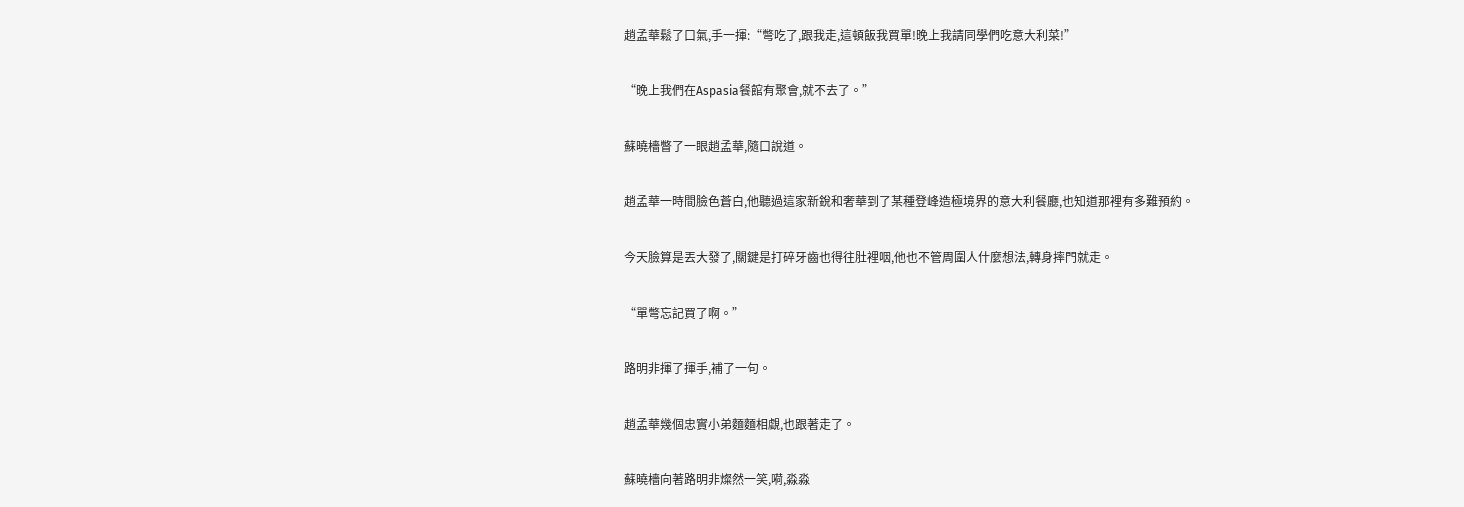趙孟華鬆了口氣,手一揮:“彆吃了,跟我走,這頓飯我買單!晚上我請同學們吃意大利菜!”

“晚上我們在Aspasia餐館有聚會,就不去了。”

蘇曉檣瞥了一眼趙孟華,隨口說道。

趙孟華一時間臉色蒼白,他聽過這家新銳和奢華到了某種登峰造極境界的意大利餐廳,也知道那裡有多難預約。

今天臉算是丟大發了,關鍵是打碎牙齒也得往肚裡咽,他也不管周圍人什麼想法,轉身摔門就走。

“單彆忘記買了啊。”

路明非揮了揮手,補了一句。

趙孟華幾個忠實小弟麵麵相覷,也跟著走了。

蘇曉檣向著路明非燦然一笑,嗬,淼淼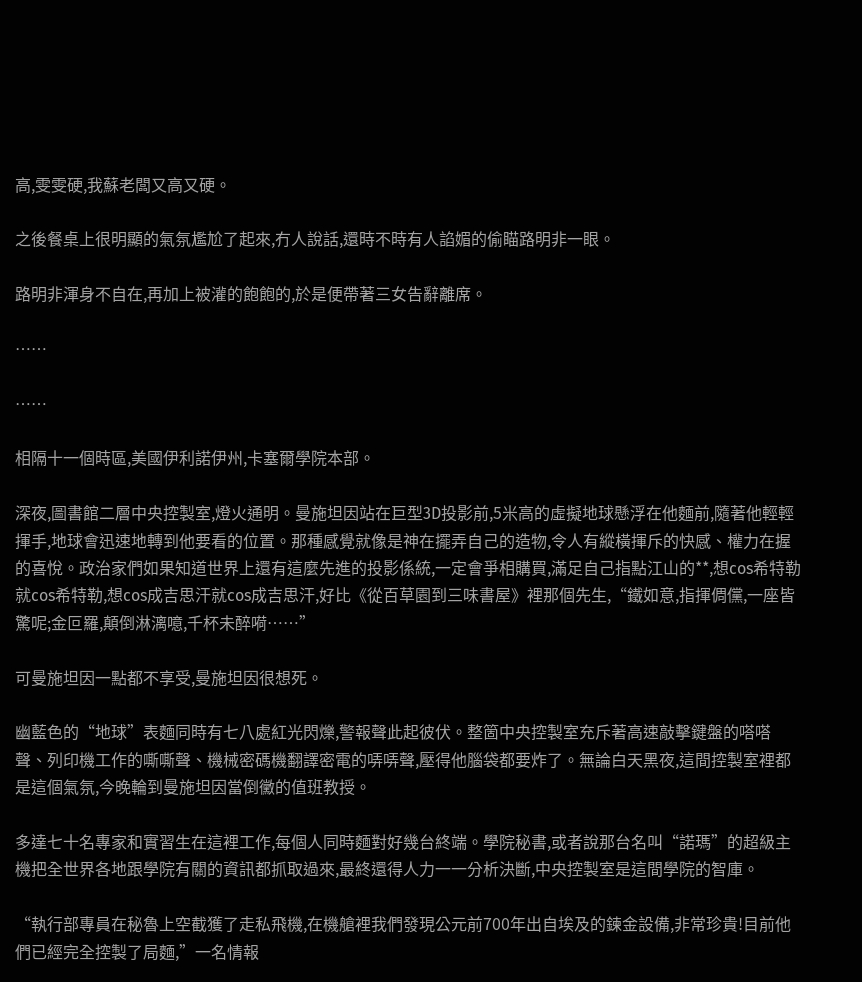高,雯雯硬,我蘇老闆又高又硬。

之後餐桌上很明顯的氣氛尷尬了起來,冇人說話,還時不時有人諂媚的偷瞄路明非一眼。

路明非渾身不自在,再加上被灌的飽飽的,於是便帶著三女告辭離席。

……

……

相隔十一個時區,美國伊利諾伊州,卡塞爾學院本部。

深夜,圖書館二層中央控製室,燈火通明。曼施坦因站在巨型3D投影前,5米高的虛擬地球懸浮在他麵前,隨著他輕輕揮手,地球會迅速地轉到他要看的位置。那種感覺就像是神在擺弄自己的造物,令人有縱橫揮斥的快感、權力在握的喜悅。政治家們如果知道世界上還有這麼先進的投影係統,一定會爭相購買,滿足自己指點江山的**,想cos希特勒就cos希特勒,想cos成吉思汗就cos成吉思汗,好比《從百草園到三味書屋》裡那個先生,“鐵如意,指揮倜儻,一座皆驚呢;金叵羅,顛倒淋漓噫,千杯未醉嗬……”

可曼施坦因一點都不享受,曼施坦因很想死。

幽藍色的“地球”表麵同時有七八處紅光閃爍,警報聲此起彼伏。整箇中央控製室充斥著高速敲擊鍵盤的嗒嗒聲、列印機工作的嘶嘶聲、機械密碼機翻譯密電的哢哢聲,壓得他腦袋都要炸了。無論白天黑夜,這間控製室裡都是這個氣氛,今晚輪到曼施坦因當倒黴的值班教授。

多達七十名專家和實習生在這裡工作,每個人同時麵對好幾台終端。學院秘書,或者說那台名叫“諾瑪”的超級主機把全世界各地跟學院有關的資訊都抓取過來,最終還得人力一一分析決斷,中央控製室是這間學院的智庫。

“執行部專員在秘魯上空截獲了走私飛機,在機艙裡我們發現公元前700年出自埃及的鍊金設備,非常珍貴!目前他們已經完全控製了局麵,”一名情報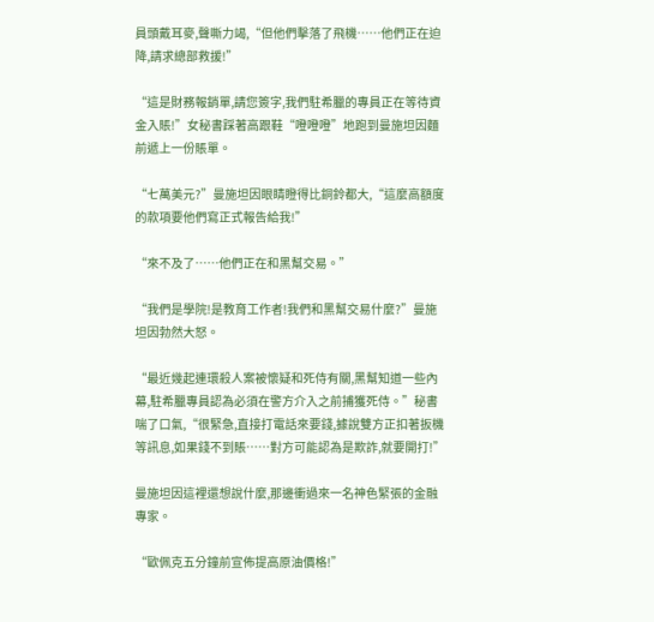員頭戴耳麥,聲嘶力竭,“但他們擊落了飛機……他們正在迫降,請求總部救援!”

“這是財務報銷單,請您簽字,我們駐希臘的專員正在等待資金入賬!”女秘書踩著高跟鞋“噔噔噔”地跑到曼施坦因麵前遞上一份賬單。

“七萬美元?”曼施坦因眼睛瞪得比銅鈴都大,“這麼高額度的款項要他們寫正式報告給我!”

“來不及了……他們正在和黑幫交易。”

“我們是學院!是教育工作者!我們和黑幫交易什麼?”曼施坦因勃然大怒。

“最近幾起連環殺人案被懷疑和死侍有關,黑幫知道一些內幕,駐希臘專員認為必須在警方介入之前捕獲死侍。”秘書喘了口氣,“很緊急,直接打電話來要錢,據說雙方正扣著扳機等訊息,如果錢不到賬……對方可能認為是欺詐,就要開打!”

曼施坦因這裡還想說什麼,那邊衝過來一名神色緊張的金融專家。

“歐佩克五分鐘前宣佈提高原油價格!”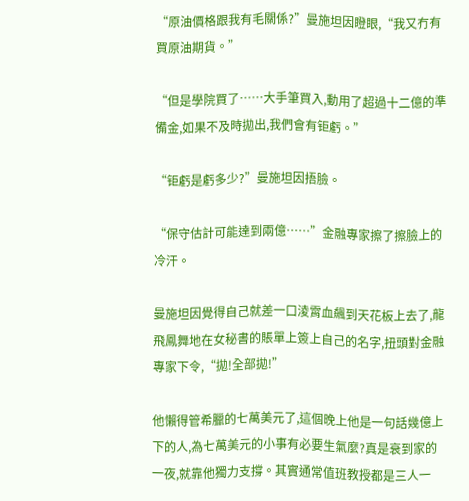“原油價格跟我有毛關係?”曼施坦因瞪眼,“我又冇有買原油期貨。”

“但是學院買了……大手筆買入,動用了超過十二億的準備金,如果不及時拋出,我們會有钜虧。”

“钜虧是虧多少?”曼施坦因捂臉。

“保守估計可能達到兩億……”金融專家擦了擦臉上的冷汗。

曼施坦因覺得自己就差一口淩霄血飆到天花板上去了,龍飛鳳舞地在女秘書的賬單上簽上自己的名字,扭頭對金融專家下令,“拋!全部拋!”

他懶得管希臘的七萬美元了,這個晚上他是一句話幾億上下的人,為七萬美元的小事有必要生氣麼?真是衰到家的一夜,就靠他獨力支撐。其實通常值班教授都是三人一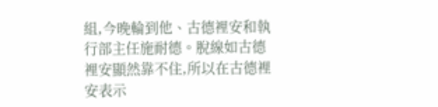組,今晚輪到他、古德裡安和執行部主任施耐德。脫線如古德裡安顯然靠不住,所以在古德裡安表示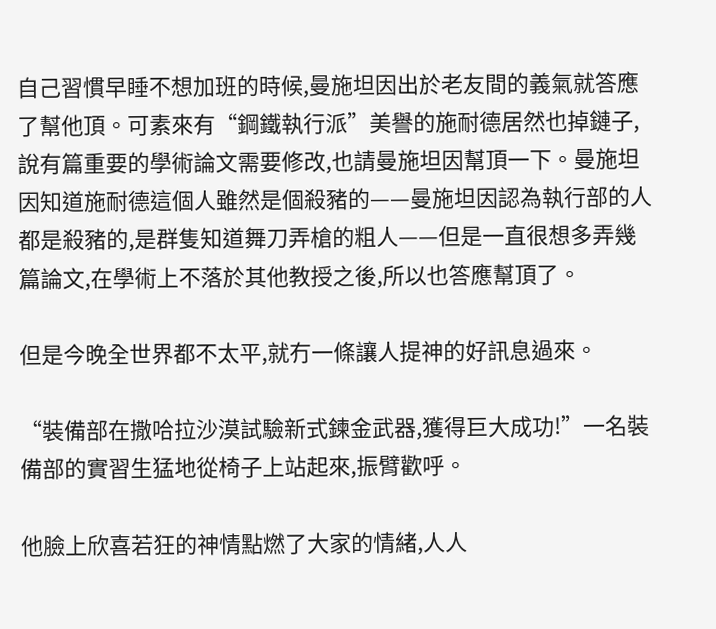自己習慣早睡不想加班的時候,曼施坦因出於老友間的義氣就答應了幫他頂。可素來有“鋼鐵執行派”美譽的施耐德居然也掉鏈子,說有篇重要的學術論文需要修改,也請曼施坦因幫頂一下。曼施坦因知道施耐德這個人雖然是個殺豬的——曼施坦因認為執行部的人都是殺豬的,是群隻知道舞刀弄槍的粗人——但是一直很想多弄幾篇論文,在學術上不落於其他教授之後,所以也答應幫頂了。

但是今晚全世界都不太平,就冇一條讓人提神的好訊息過來。

“裝備部在撒哈拉沙漠試驗新式鍊金武器,獲得巨大成功!”一名裝備部的實習生猛地從椅子上站起來,振臂歡呼。

他臉上欣喜若狂的神情點燃了大家的情緒,人人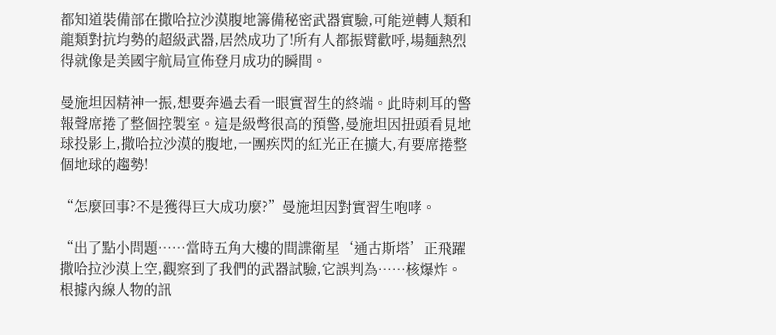都知道裝備部在撒哈拉沙漠腹地籌備秘密武器實驗,可能逆轉人類和龍類對抗均勢的超級武器,居然成功了!所有人都振臂歡呼,場麵熱烈得就像是美國宇航局宣佈登月成功的瞬間。

曼施坦因精神一振,想要奔過去看一眼實習生的終端。此時刺耳的警報聲席捲了整個控製室。這是級彆很高的預警,曼施坦因扭頭看見地球投影上,撒哈拉沙漠的腹地,一團疾閃的紅光正在擴大,有要席捲整個地球的趨勢!

“怎麼回事?不是獲得巨大成功麼?”曼施坦因對實習生咆哮。

“出了點小問題……當時五角大樓的間諜衛星‘通古斯塔’正飛躍撒哈拉沙漠上空,觀察到了我們的武器試驗,它誤判為……核爆炸。根據內線人物的訊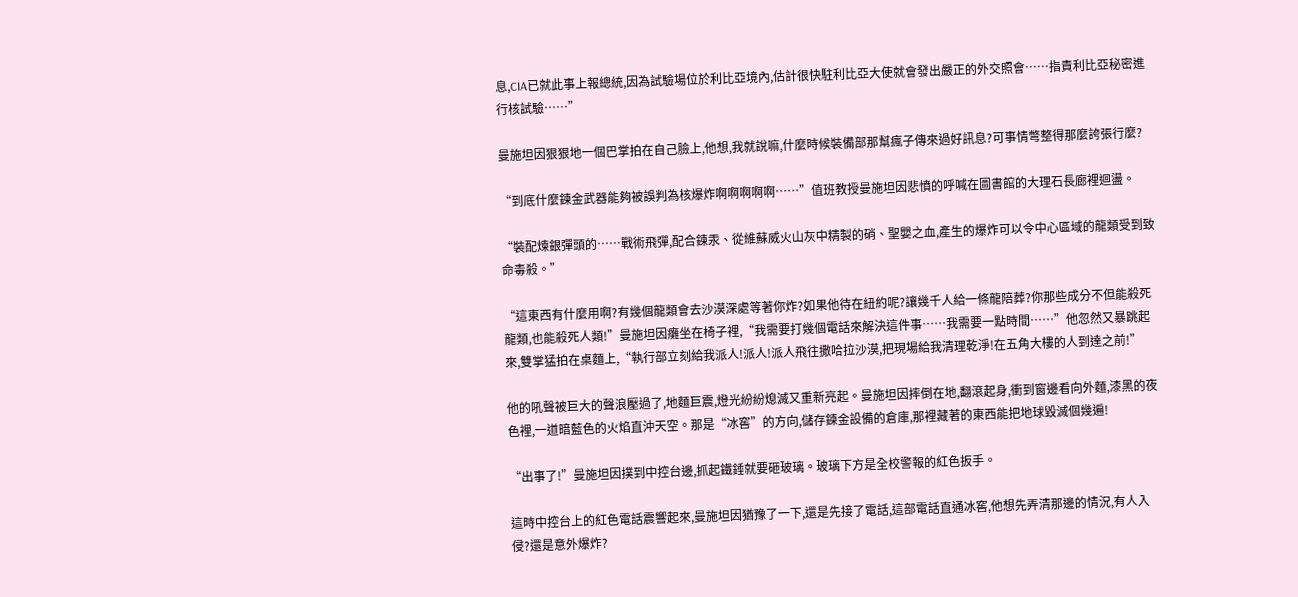息,CIA已就此事上報總統,因為試驗場位於利比亞境內,估計很快駐利比亞大使就會發出嚴正的外交照會……指責利比亞秘密進行核試驗……”

曼施坦因狠狠地一個巴掌拍在自己臉上,他想,我就說嘛,什麼時候裝備部那幫瘋子傳來過好訊息?可事情彆整得那麼誇張行麼?

“到底什麼鍊金武器能夠被誤判為核爆炸啊啊啊啊啊……”值班教授曼施坦因悲憤的呼喊在圖書館的大理石長廊裡迴盪。

“裝配煉銀彈頭的……戰術飛彈,配合鍊汞、從維蘇威火山灰中精製的硝、聖嬰之血,產生的爆炸可以令中心區域的龍類受到致命毒殺。”

“這東西有什麼用啊?有幾個龍類會去沙漠深處等著你炸?如果他待在紐約呢?讓幾千人給一條龍陪葬?你那些成分不但能殺死龍類,也能殺死人類!”曼施坦因癱坐在椅子裡,“我需要打幾個電話來解決這件事……我需要一點時間……”他忽然又暴跳起來,雙掌猛拍在桌麵上,“執行部立刻給我派人!派人!派人飛往撒哈拉沙漠,把現場給我清理乾淨!在五角大樓的人到達之前!”

他的吼聲被巨大的聲浪壓過了,地麵巨震,燈光紛紛熄滅又重新亮起。曼施坦因摔倒在地,翻滾起身,衝到窗邊看向外麵,漆黑的夜色裡,一道暗藍色的火焰直沖天空。那是“冰窖”的方向,儲存鍊金設備的倉庫,那裡藏著的東西能把地球毀滅個幾遍!

“出事了!”曼施坦因撲到中控台邊,抓起鐵錘就要砸玻璃。玻璃下方是全校警報的紅色扳手。

這時中控台上的紅色電話震響起來,曼施坦因猶豫了一下,還是先接了電話,這部電話直通冰窖,他想先弄清那邊的情況,有人入侵?還是意外爆炸?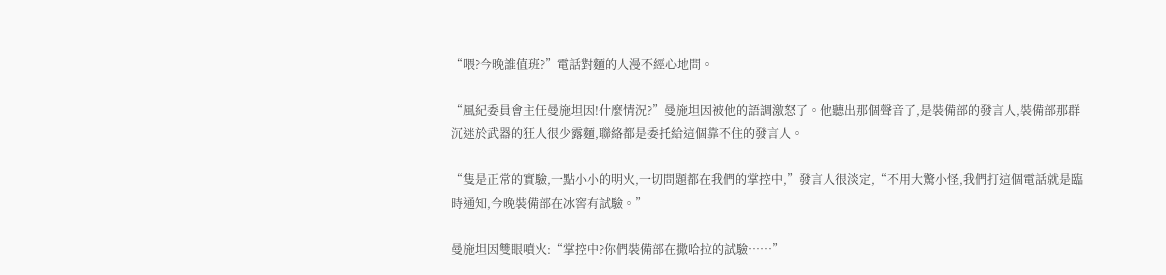“喂?今晚誰值班?”電話對麵的人漫不經心地問。

“風紀委員會主任曼施坦因!什麼情況?”曼施坦因被他的語調激怒了。他聽出那個聲音了,是裝備部的發言人,裝備部那群沉迷於武器的狂人很少露麵,聯絡都是委托給這個靠不住的發言人。

“隻是正常的實驗,一點小小的明火,一切問題都在我們的掌控中,”發言人很淡定,“不用大驚小怪,我們打這個電話就是臨時通知,今晚裝備部在冰窖有試驗。”

曼施坦因雙眼噴火:“掌控中?你們裝備部在撒哈拉的試驗……”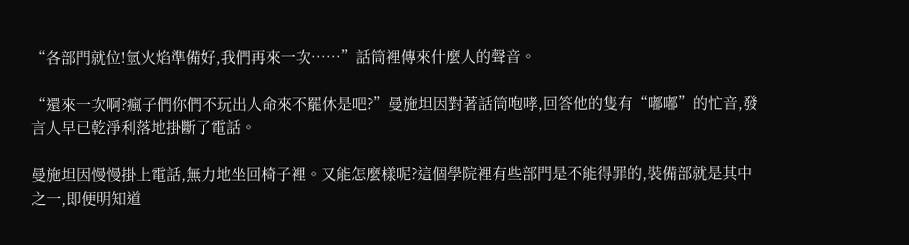“各部門就位!氫火焰準備好,我們再來一次……”話筒裡傳來什麼人的聲音。

“還來一次啊?瘋子們你們不玩出人命來不罷休是吧?”曼施坦因對著話筒咆哮,回答他的隻有“嘟嘟”的忙音,發言人早已乾淨利落地掛斷了電話。

曼施坦因慢慢掛上電話,無力地坐回椅子裡。又能怎麼樣呢?這個學院裡有些部門是不能得罪的,裝備部就是其中之一,即便明知道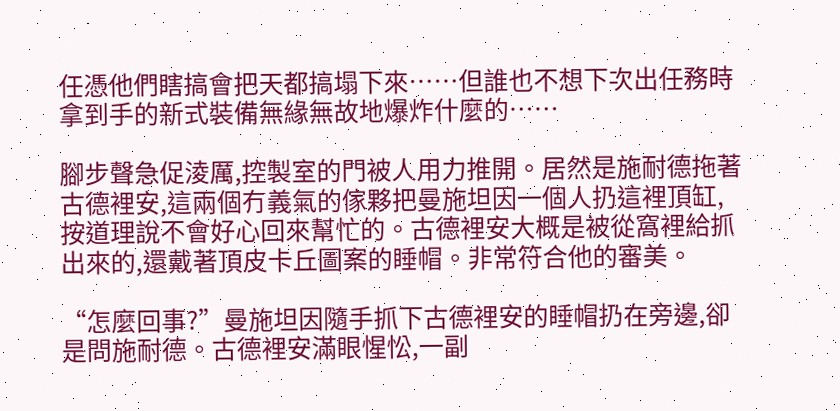任憑他們瞎搞會把天都搞塌下來……但誰也不想下次出任務時拿到手的新式裝備無緣無故地爆炸什麼的……

腳步聲急促淩厲,控製室的門被人用力推開。居然是施耐德拖著古德裡安,這兩個冇義氣的傢夥把曼施坦因一個人扔這裡頂缸,按道理說不會好心回來幫忙的。古德裡安大概是被從窩裡給抓出來的,還戴著頂皮卡丘圖案的睡帽。非常符合他的審美。

“怎麼回事?”曼施坦因隨手抓下古德裡安的睡帽扔在旁邊,卻是問施耐德。古德裡安滿眼惺忪,一副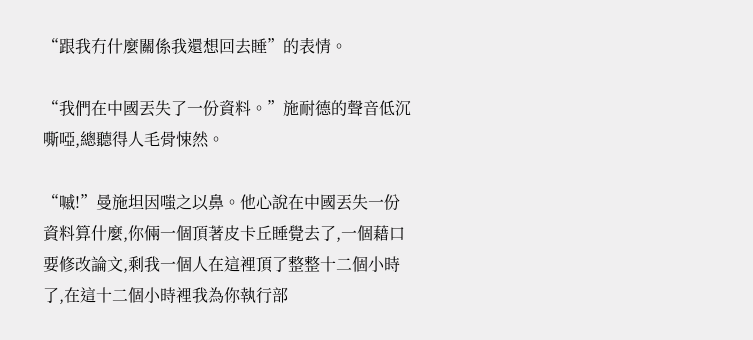“跟我冇什麼關係我還想回去睡”的表情。

“我們在中國丟失了一份資料。”施耐德的聲音低沉嘶啞,總聽得人毛骨悚然。

“嘁!”曼施坦因嗤之以鼻。他心說在中國丟失一份資料算什麼,你倆一個頂著皮卡丘睡覺去了,一個藉口要修改論文,剩我一個人在這裡頂了整整十二個小時了,在這十二個小時裡我為你執行部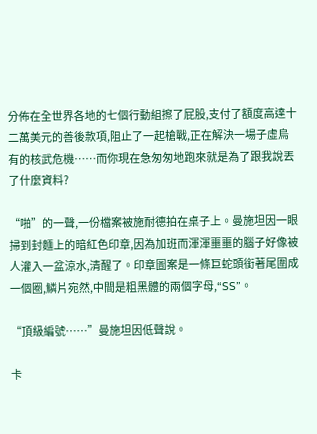分佈在全世界各地的七個行動組擦了屁股,支付了額度高達十二萬美元的善後款項,阻止了一起槍戰,正在解決一場子虛烏有的核武危機……而你現在急匆匆地跑來就是為了跟我說丟了什麼資料?

“啪”的一聲,一份檔案被施耐德拍在桌子上。曼施坦因一眼掃到封麵上的暗紅色印章,因為加班而渾渾噩噩的腦子好像被人灌入一盆涼水,清醒了。印章圖案是一條巨蛇頭銜著尾圍成一個圈,鱗片宛然,中間是粗黑體的兩個字母,“SS”。

“頂級編號……”曼施坦因低聲說。

卡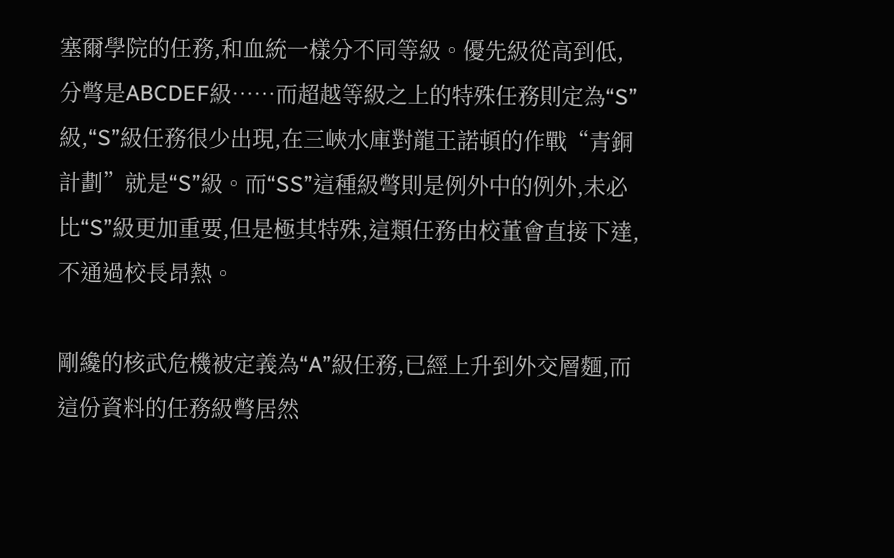塞爾學院的任務,和血統一樣分不同等級。優先級從高到低,分彆是ABCDEF級……而超越等級之上的特殊任務則定為“S”級,“S”級任務很少出現,在三峽水庫對龍王諾頓的作戰“青銅計劃”就是“S”級。而“SS”這種級彆則是例外中的例外,未必比“S”級更加重要,但是極其特殊,這類任務由校董會直接下達,不通過校長昂熱。

剛纔的核武危機被定義為“A”級任務,已經上升到外交層麵,而這份資料的任務級彆居然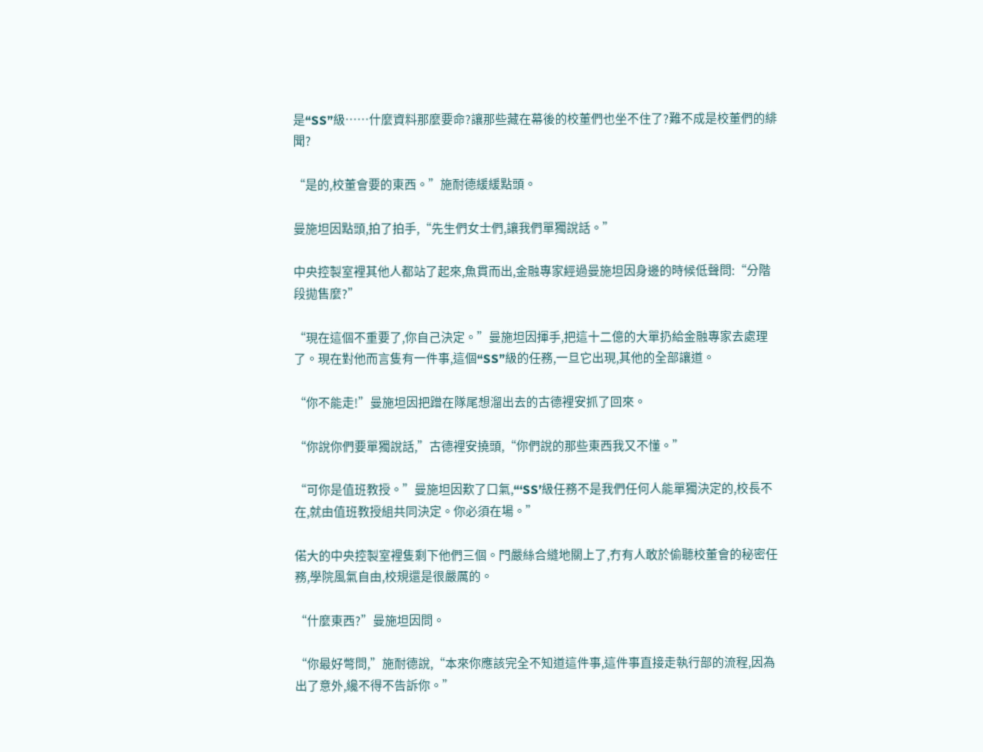是“SS”級……什麼資料那麼要命?讓那些藏在幕後的校董們也坐不住了?難不成是校董們的緋聞?

“是的,校董會要的東西。”施耐德緩緩點頭。

曼施坦因點頭,拍了拍手,“先生們女士們,讓我們單獨說話。”

中央控製室裡其他人都站了起來,魚貫而出,金融專家經過曼施坦因身邊的時候低聲問:“分階段拋售麼?”

“現在這個不重要了,你自己決定。”曼施坦因揮手,把這十二億的大單扔給金融專家去處理了。現在對他而言隻有一件事,這個“SS”級的任務,一旦它出現,其他的全部讓道。

“你不能走!”曼施坦因把蹭在隊尾想溜出去的古德裡安抓了回來。

“你說你們要單獨說話,”古德裡安撓頭,“你們說的那些東西我又不懂。”

“可你是值班教授。”曼施坦因歎了口氣,“‘SS’級任務不是我們任何人能單獨決定的,校長不在,就由值班教授組共同決定。你必須在場。”

偌大的中央控製室裡隻剩下他們三個。門嚴絲合縫地關上了,冇有人敢於偷聽校董會的秘密任務,學院風氣自由,校規還是很嚴厲的。

“什麼東西?”曼施坦因問。

“你最好彆問,”施耐德說,“本來你應該完全不知道這件事,這件事直接走執行部的流程,因為出了意外,纔不得不告訴你。”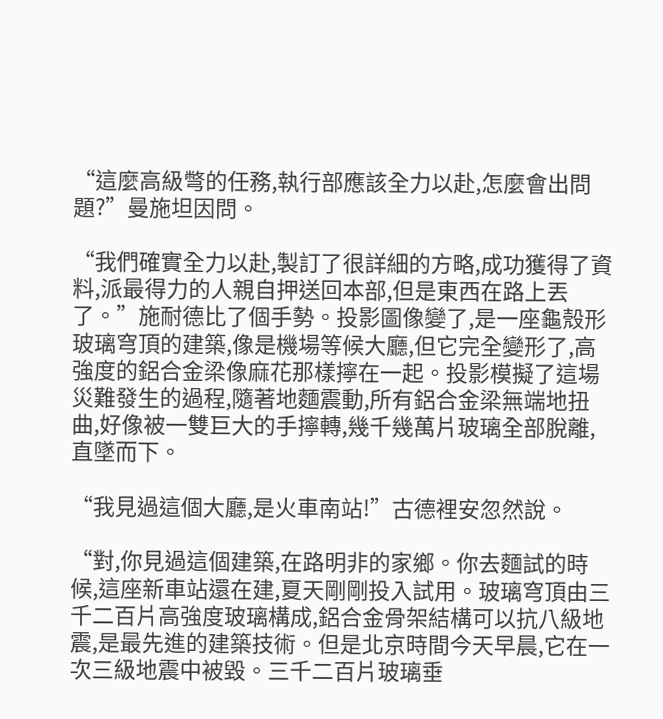“這麼高級彆的任務,執行部應該全力以赴,怎麼會出問題?”曼施坦因問。

“我們確實全力以赴,製訂了很詳細的方略,成功獲得了資料,派最得力的人親自押送回本部,但是東西在路上丟了。”施耐德比了個手勢。投影圖像變了,是一座龜殼形玻璃穹頂的建築,像是機場等候大廳,但它完全變形了,高強度的鋁合金梁像麻花那樣擰在一起。投影模擬了這場災難發生的過程,隨著地麵震動,所有鋁合金梁無端地扭曲,好像被一雙巨大的手擰轉,幾千幾萬片玻璃全部脫離,直墜而下。

“我見過這個大廳,是火車南站!”古德裡安忽然說。

“對,你見過這個建築,在路明非的家鄉。你去麵試的時候,這座新車站還在建,夏天剛剛投入試用。玻璃穹頂由三千二百片高強度玻璃構成,鋁合金骨架結構可以抗八級地震,是最先進的建築技術。但是北京時間今天早晨,它在一次三級地震中被毀。三千二百片玻璃垂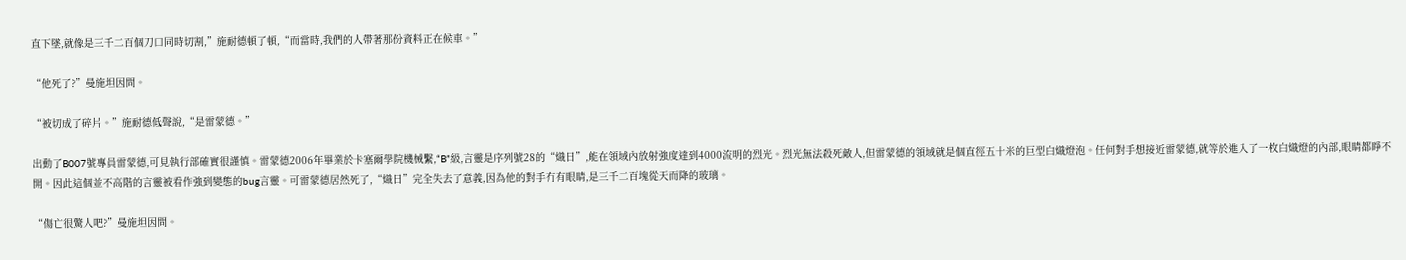直下墜,就像是三千二百個刀口同時切割,”施耐德頓了頓,“而當時,我們的人帶著那份資料正在候車。”

“他死了?”曼施坦因問。

“被切成了碎片。”施耐德低聲說,“是雷蒙德。”

出動了B007號專員雷蒙德,可見執行部確實很謹慎。雷蒙德2006年畢業於卡塞爾學院機械繫,“B”級,言靈是序列號28的“熾日”,能在領域內放射強度達到4000流明的烈光。烈光無法殺死敵人,但雷蒙德的領域就是個直徑五十米的巨型白熾燈泡。任何對手想接近雷蒙德,就等於進入了一枚白熾燈的內部,眼睛都睜不開。因此這個並不高階的言靈被看作強到變態的bug言靈。可雷蒙德居然死了,“熾日”完全失去了意義,因為他的對手冇有眼睛,是三千二百塊從天而降的玻璃。

“傷亡很驚人吧?”曼施坦因問。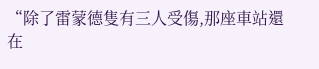“除了雷蒙德隻有三人受傷,那座車站還在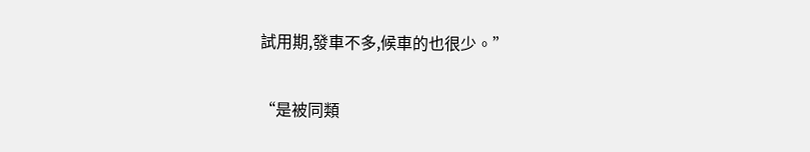試用期,發車不多,候車的也很少。”

“是被同類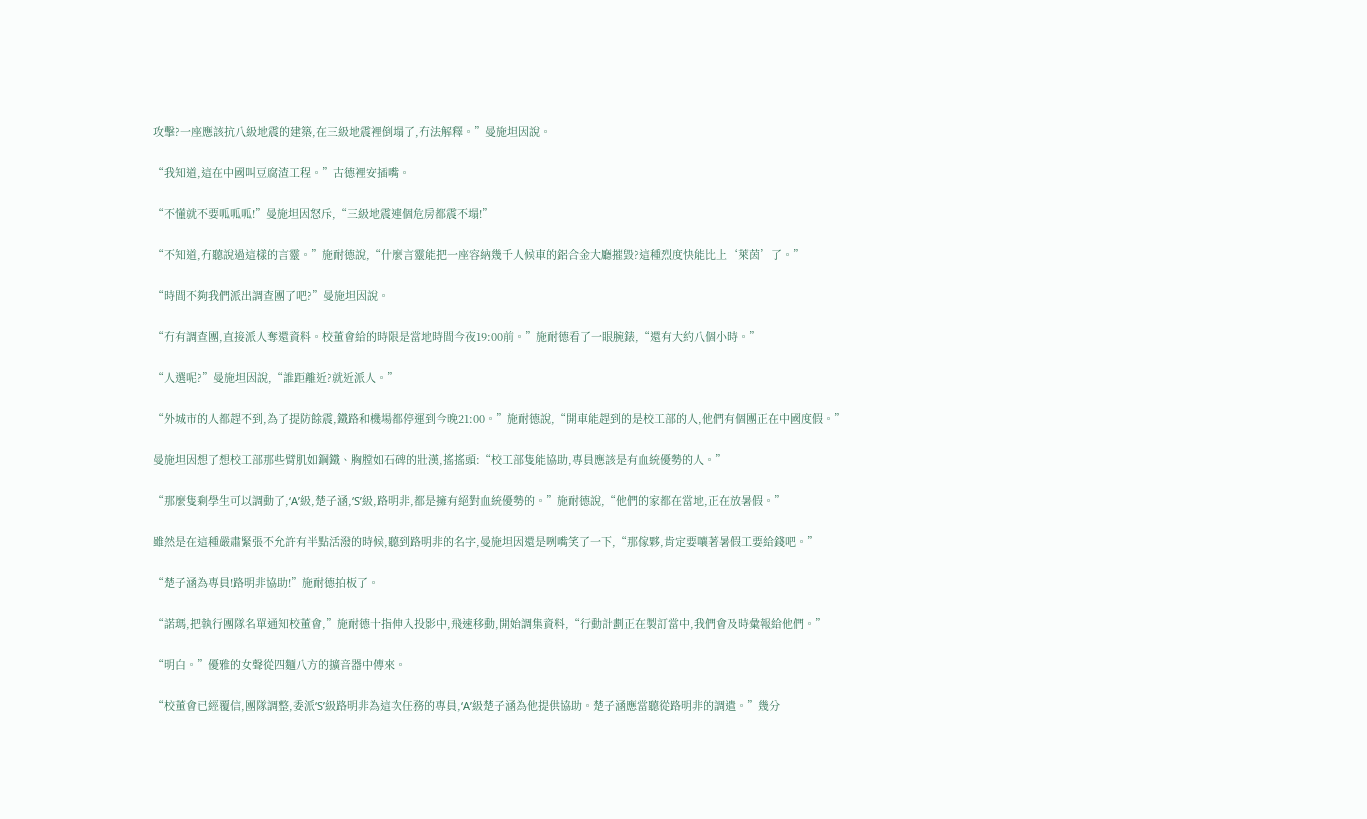攻擊?一座應該抗八級地震的建築,在三級地震裡倒塌了,冇法解釋。”曼施坦因說。

“我知道,這在中國叫豆腐渣工程。”古德裡安插嘴。

“不懂就不要呱呱呱!”曼施坦因怒斥,“三級地震連個危房都震不塌!”

“不知道,冇聽說過這樣的言靈。”施耐德說,“什麼言靈能把一座容納幾千人候車的鋁合金大廳摧毀?這種烈度快能比上‘萊茵’了。”

“時間不夠我們派出調查團了吧?”曼施坦因說。

“冇有調查團,直接派人奪還資料。校董會給的時限是當地時間今夜19:00前。”施耐德看了一眼腕錶,“還有大約八個小時。”

“人選呢?”曼施坦因說,“誰距離近?就近派人。”

“外城市的人都趕不到,為了提防餘震,鐵路和機場都停運到今晚21:00。”施耐德說,“開車能趕到的是校工部的人,他們有個團正在中國度假。”

曼施坦因想了想校工部那些臂肌如鋼鐵、胸膛如石碑的壯漢,搖搖頭:“校工部隻能協助,專員應該是有血統優勢的人。”

“那麼隻剩學生可以調動了,‘A’級,楚子涵,‘S’級,路明非,都是擁有絕對血統優勢的。”施耐德說,“他們的家都在當地,正在放暑假。”

雖然是在這種嚴肅緊張不允許有半點活潑的時候,聽到路明非的名字,曼施坦因還是咧嘴笑了一下,“那傢夥,肯定要嚷著暑假工要給錢吧。”

“楚子涵為專員!路明非協助!”施耐德拍板了。

“諾瑪,把執行團隊名單通知校董會,”施耐德十指伸入投影中,飛速移動,開始調集資料,“行動計劃正在製訂當中,我們會及時彙報給他們。”

“明白。”優雅的女聲從四麵八方的擴音器中傳來。

“校董會已經覆信,團隊調整,委派‘S’級路明非為這次任務的專員,‘A’級楚子涵為他提供協助。楚子涵應當聽從路明非的調遣。”幾分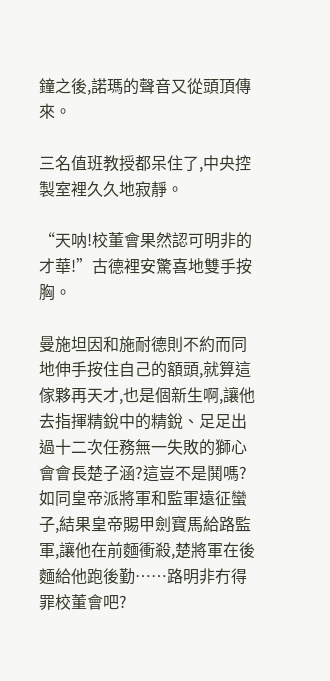鐘之後,諾瑪的聲音又從頭頂傳來。

三名值班教授都呆住了,中央控製室裡久久地寂靜。

“天呐!校董會果然認可明非的才華!”古德裡安驚喜地雙手按胸。

曼施坦因和施耐德則不約而同地伸手按住自己的額頭,就算這傢夥再天才,也是個新生啊,讓他去指揮精銳中的精銳、足足出過十二次任務無一失敗的獅心會會長楚子涵?這豈不是鬨嗎?如同皇帝派將軍和監軍遠征蠻子,結果皇帝賜甲劍寶馬給路監軍,讓他在前麵衝殺,楚將軍在後麵給他跑後勤……路明非冇得罪校董會吧?